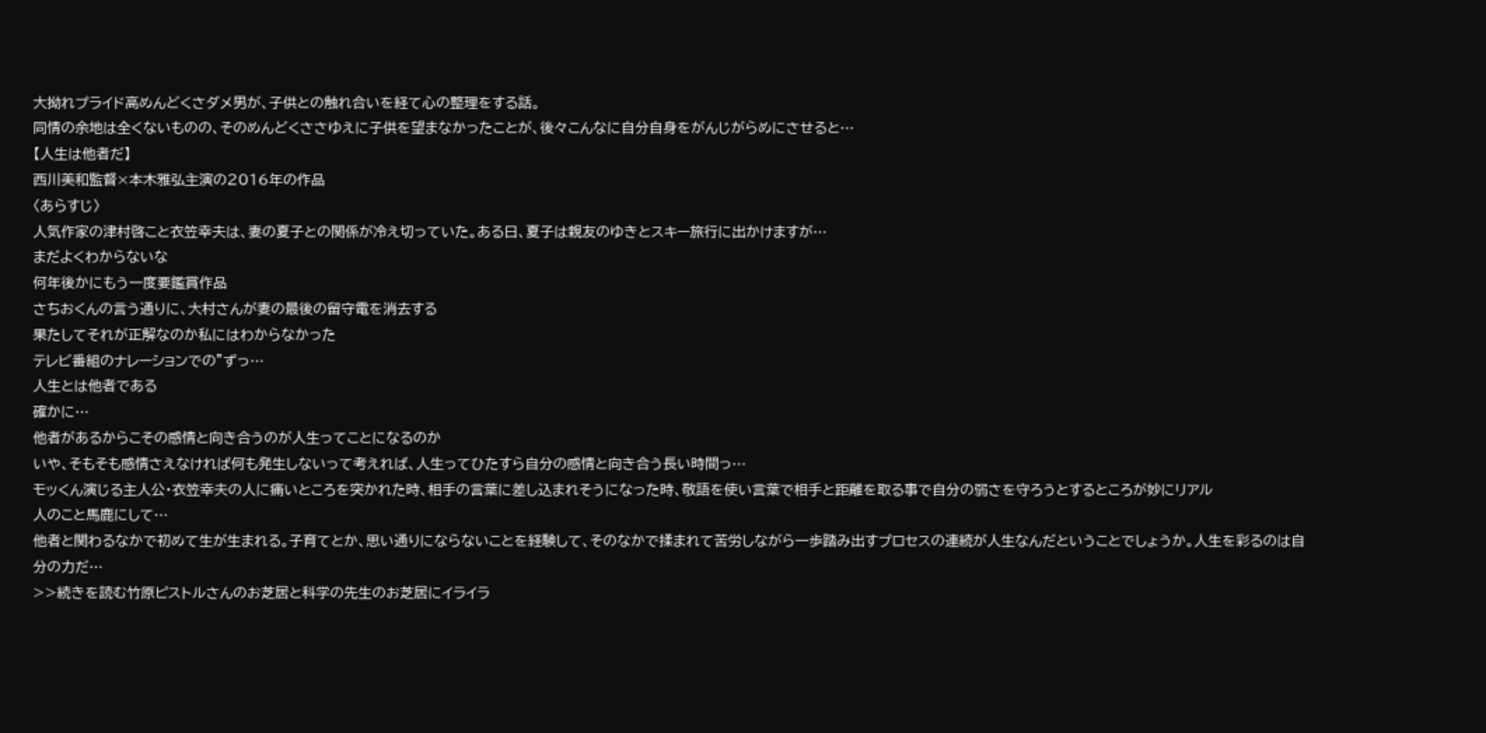大拗れプライド高めんどくさダメ男が、子供との触れ合いを経て心の整理をする話。
同情の余地は全くないものの、そのめんどくささゆえに子供を望まなかったことが、後々こんなに自分自身をがんじがらめにさせると…
【人生は他者だ】
西川美和監督×本木雅弘主演の2016年の作品
〈あらすじ〉
人気作家の津村啓こと衣笠幸夫は、妻の夏子との関係が冷え切っていた。ある日、夏子は親友のゆきとスキー旅行に出かけますが…
まだよくわからないな
何年後かにもう一度要鑑賞作品
さちおくんの言う通りに、大村さんが妻の最後の留守電を消去する
果たしてそれが正解なのか私にはわからなかった
テレビ番組のナレーションでの"ずっ…
人生とは他者である
確かに…
他者があるからこその感情と向き合うのが人生ってことになるのか
いや、そもそも感情さえなければ何も発生しないって考えれば、人生ってひたすら自分の感情と向き合う長い時間っ…
モッくん演じる主人公・衣笠幸夫の人に痛いところを突かれた時、相手の言葉に差し込まれそうになった時、敬語を使い言葉で相手と距離を取る事で自分の弱さを守ろうとするところが妙にリアル
人のこと馬鹿にして…
他者と関わるなかで初めて生が生まれる。子育てとか、思い通りにならないことを経験して、そのなかで揉まれて苦労しながら一歩踏み出すプロセスの連続が人生なんだということでしょうか。人生を彩るのは自分の力だ…
>>続きを読む竹原ピストルさんのお芝居と科学の先生のお芝居にイライラ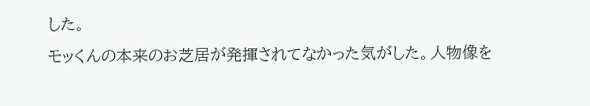した。
モッくんの本来のお芝居が発揮されてなかった気がした。人物像を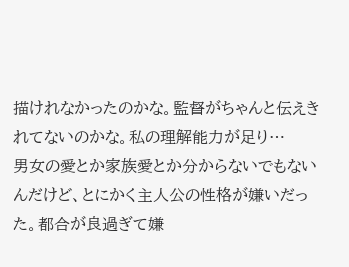描けれなかったのかな。監督がちゃんと伝えきれてないのかな。私の理解能力が足り…
男女の愛とか家族愛とか分からないでもないんだけど、とにかく主人公の性格が嫌いだった。都合が良過ぎて嫌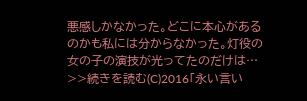悪感しかなかった。どこに本心があるのかも私には分からなかった。灯役の女の子の演技が光ってたのだけは…
>>続きを読む(C)2016「永い言い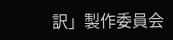訳」製作委員会